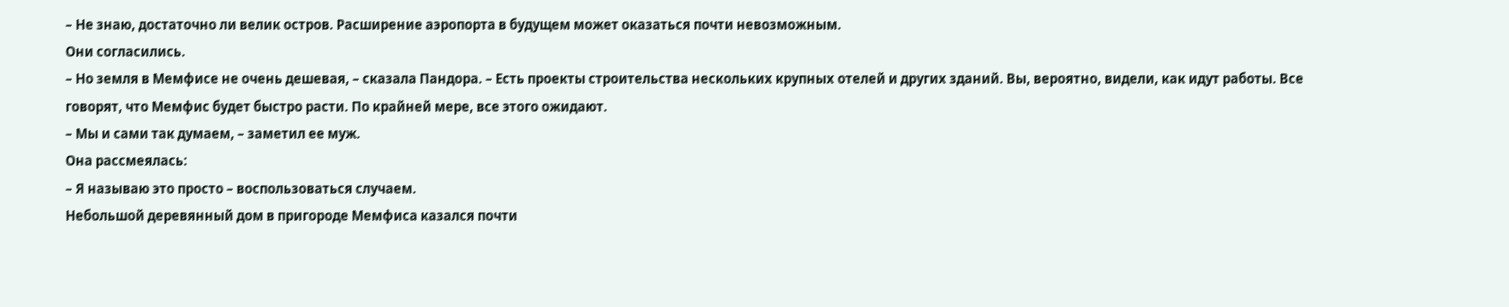– Не знаю, достаточно ли велик остров. Расширение аэропорта в будущем может оказаться почти невозможным.
Они согласились.
– Но земля в Мемфисе не очень дешевая, – сказала Пандора. – Есть проекты строительства нескольких крупных отелей и других зданий. Вы, вероятно, видели, как идут работы. Все говорят, что Мемфис будет быстро расти. По крайней мере, все этого ожидают.
– Мы и сами так думаем, – заметил ее муж.
Она рассмеялась:
– Я называю это просто – воспользоваться случаем.
Небольшой деревянный дом в пригороде Мемфиса казался почти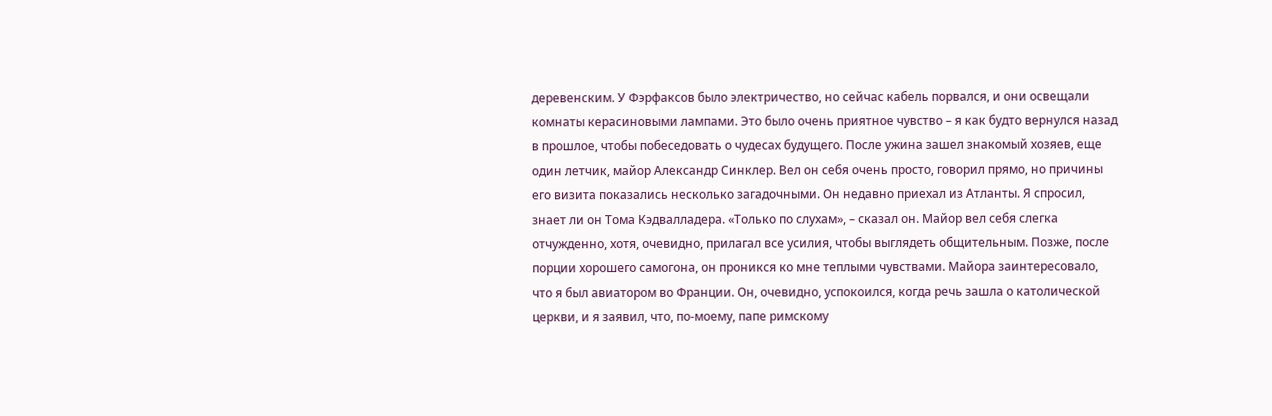деревенским. У Фэрфаксов было электричество, но сейчас кабель порвался, и они освещали комнаты керасиновыми лампами. Это было очень приятное чувство – я как будто вернулся назад в прошлое, чтобы побеседовать о чудесах будущего. После ужина зашел знакомый хозяев, еще один летчик, майор Александр Синклер. Вел он себя очень просто, говорил прямо, но причины его визита показались несколько загадочными. Он недавно приехал из Атланты. Я спросил, знает ли он Тома Кэдвалладера. «Только по слухам», – сказал он. Майор вел себя слегка отчужденно, хотя, очевидно, прилагал все усилия, чтобы выглядеть общительным. Позже, после порции хорошего самогона, он проникся ко мне теплыми чувствами. Майора заинтересовало, что я был авиатором во Франции. Он, очевидно, успокоился, когда речь зашла о католической церкви, и я заявил, что, по-моему, папе римскому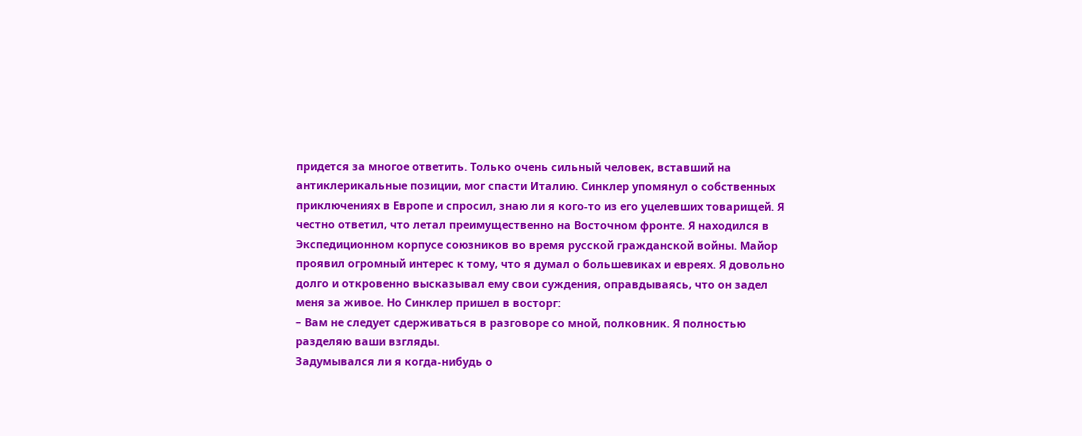придется за многое ответить. Только очень сильный человек, вставший на антиклерикальные позиции, мог спасти Италию. Синклер упомянул о собственных приключениях в Европе и спросил, знаю ли я кого-то из его уцелевших товарищей. Я честно ответил, что летал преимущественно на Восточном фронте. Я находился в Экспедиционном корпусе союзников во время русской гражданской войны. Майор проявил огромный интерес к тому, что я думал о большевиках и евреях. Я довольно долго и откровенно высказывал ему свои суждения, оправдываясь, что он задел меня за живое. Но Синклер пришел в восторг:
– Вам не следует сдерживаться в разговоре со мной, полковник. Я полностью разделяю ваши взгляды.
Задумывался ли я когда-нибудь о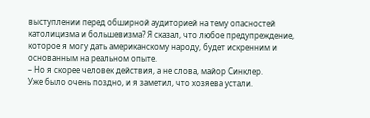выступлении перед обширной аудиторией на тему опасностей католицизма и большевизма? Я сказал, что любое предупреждение, которое я могу дать американскому народу, будет искренним и основанным на реальном опыте.
– Но я скорее человек действия, а не слова, майор Синклер.
Уже было очень поздно, и я заметил, что хозяева устали.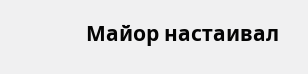Майор настаивал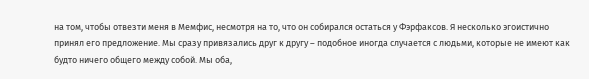на том, чтобы отвезти меня в Мемфис, несмотря на то, что он собирался остаться у Фэрфаксов. Я несколько эгоистично принял его предложение. Мы сразу привязались друг к другу – подобное иногда случается с людьми, которые не имеют как будто ничего общего между собой. Мы оба,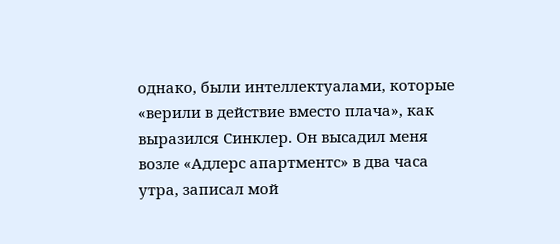однако, были интеллектуалами, которые «верили в действие вместо плача», как выразился Синклер. Он высадил меня возле «Адлерс апартментс» в два часа утра, записал мой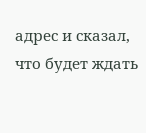адрес и сказал, что будет ждать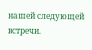нашей следующей встречи.